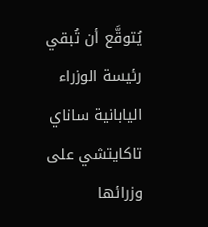يُتوقَّع أن تُبقي رئيسة الوزراء اليابانية ساناي تاكايتشي على وزرائها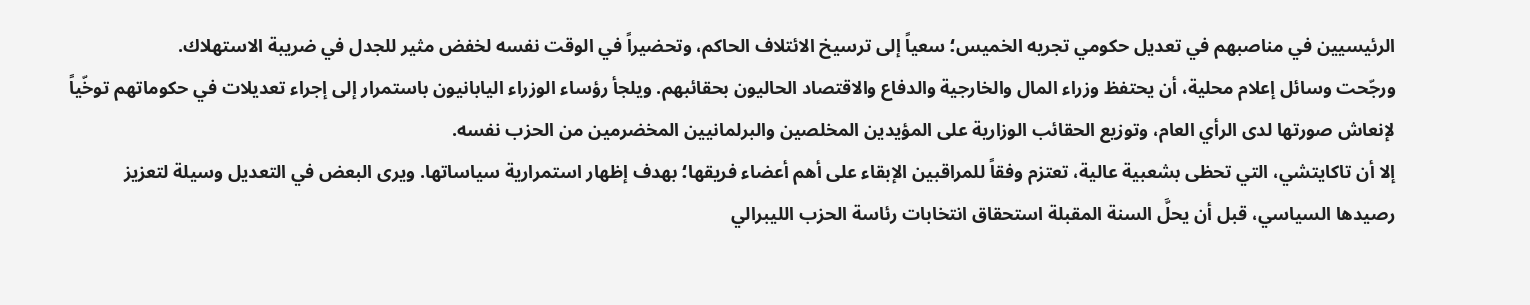الرئيسيين في مناصبهم في تعديل حكومي تجريه الخميس؛ سعياً إلى ترسيخ الائتلاف الحاكم، وتحضيراً في الوقت نفسه لخفض مثير للجدل في ضريبة الاستهلاك.
ورجّحت وسائل إعلام محلية، أن يحتفظ وزراء المال والخارجية والدفاع والاقتصاد الحاليون بحقائبهم. ويلجأ رؤساء الوزراء اليابانيون باستمرار إلى إجراء تعديلات في حكوماتهم توخّياً لإنعاش صورتها لدى الرأي العام، وتوزيع الحقائب الوزارية على المؤيدين المخلصين والبرلمانيين المخضرمين من الحزب نفسه.
إلا أن تاكايتشي، التي تحظى بشعبية عالية، تعتزم وفقاً للمراقبين الإبقاء على أهم أعضاء فريقها؛ بهدف إظهار استمرارية سياساتها. ويرى البعض في التعديل وسيلة لتعزيز رصيدها السياسي، قبل أن يحلَّ السنة المقبلة استحقاق انتخابات رئاسة الحزب الليبرالي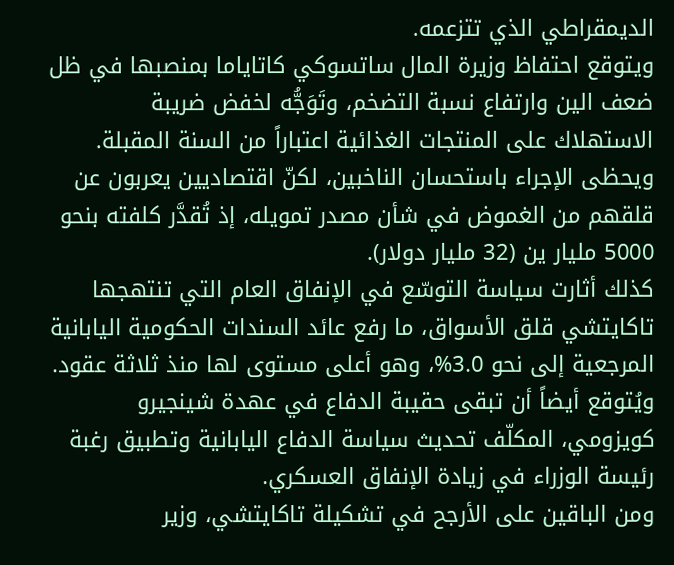الديمقراطي الذي تتزعمه.
ويتوقع احتفاظ وزيرة المال ساتسوكي كاتاياما بمنصبها في ظل ضعف الين وارتفاع نسبة التضخم، وتَوَجُّه لخفض ضريبة الاستهلاك على المنتجات الغذائية اعتباراً من السنة المقبلة.
ويحظى الإجراء باستحسان الناخبين، لكنّ اقتصاديين يعربون عن قلقهم من الغموض في شأن مصدر تمويله، إذ تُقدَّر كلفته بنحو 5000 مليار ين (32 مليار دولار).
كذلك أثارت سياسة التوسّع في الإنفاق العام التي تنتهجها تاكايتشي قلق الأسواق، ما رفع عائد السندات الحكومية اليابانية المرجعية إلى نحو 3.0%، وهو أعلى مستوى لها منذ ثلاثة عقود.
ويُتوقع أيضاً أن تبقى حقيبة الدفاع في عهدة شينجيرو كويزومي، المكلّف تحديث سياسة الدفاع اليابانية وتطبيق رغبة رئيسة الوزراء في زيادة الإنفاق العسكري.
ومن الباقين على الأرجح في تشكيلة تاكايتشي، وزير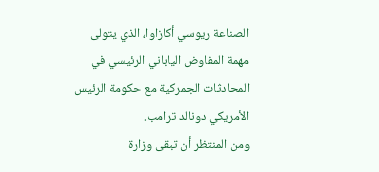الصناعة ريوسي أكازاوا، الذي يتولى مهمة المفاوض الياباني الرئيسي في المحادثات الجمركية مع حكومة الرئيس الأمريكي دونالد ترامب.
ومن المنتظر أن تبقى وزارة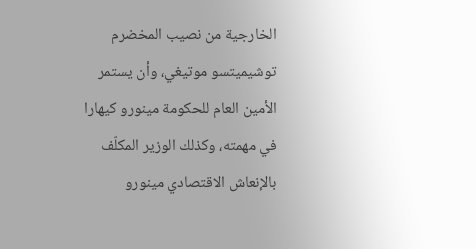الخارجية من نصيب المخضرم توشيميتسو موتيغي، وأن يستمر الأمين العام للحكومة مينورو كيهارا في مهمته، وكذلك الوزير المكلّف بالإنعاش الاقتصادي مينورو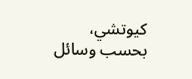كيوتشي، بحسب وسائل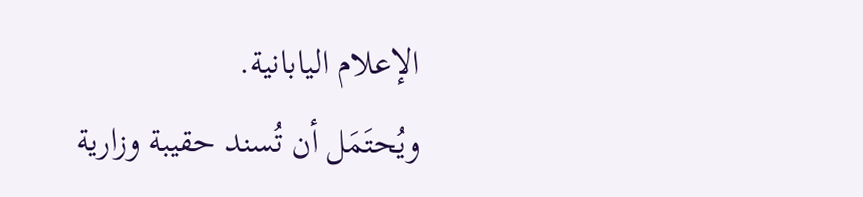الإعلام اليابانية.
ويُحتَمَل أن تُسند حقيبة وزارية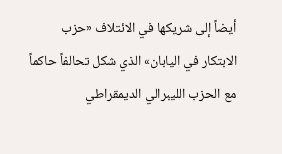أيضاً إلى شريكها في الائتلاف «حزب الابتكار في اليابان» الذي شكل تحالفاً حاكماً مع الحزب الليبرالي الديمقراطي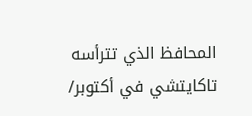المحافظ الذي تترأسه تاكايتشي في أكتوبر/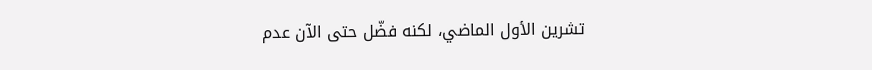تشرين الأول الماضي، لكنه فضّل حتى الآن عدم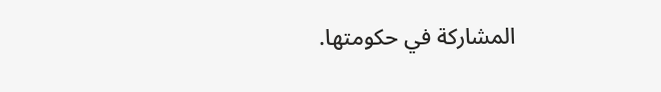المشاركة في حكومتها.